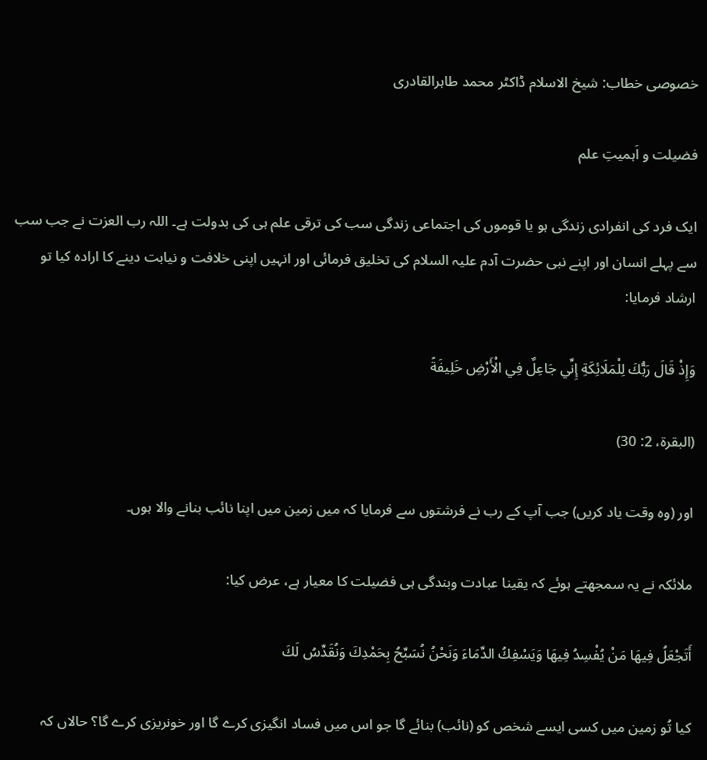خصوصی خطاب: شیخ الاسلام ڈاکٹر محمد طاہرالقادری

فضیلت و اَہمیتِ علم

ایک فرد کی انفرادی زندگی ہو یا قوموں کی اجتماعی زندگی سب کی ترقی علم ہی کی بدولت ہے۔ اللہ رب العزت نے جب سب سے پہلے انسان اور اپنے نبی حضرت آدم علیہ السلام کی تخلیق فرمائی اور انہیں اپنی خلافت و نیابت دینے کا ارادہ کیا تو ارشاد فرمایا:

وَإِذْ قَالَ رَبُّكَ لِلْمَلَائِكَةِ إِنِّي جَاعِلٌ فِي الْأَرْضِ خَلِيفَةً

(البقرۃ، 2: 30)

اور (وہ وقت یاد کریں) جب آپ کے رب نے فرشتوں سے فرمایا کہ میں زمین میں اپنا نائب بنانے والا ہوں۔

ملائکہ نے یہ سمجھتے ہوئے کہ یقینا عبادت وبندگی ہی فضیلت کا معیار ہے، عرض کیا:

أَتَجْعَلُ فِيهَا مَنْ يُفْسِدُ فِيهَا وَيَسْفِكُ الدِّمَاءَ وَنَحْنُ نُسَبِّحُ بِحَمْدِكَ وَنُقَدِّسُ لَكَ

کیا تُو زمین میں کسی ایسے شخص کو (نائب) بنائے گا جو اس میں فساد انگیزی کرے گا اور خونریزی کرے گا؟ حالاں کہ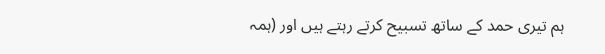ہم تیری حمد کے ساتھ تسبیح کرتے رہتے ہیں اور (ہمہ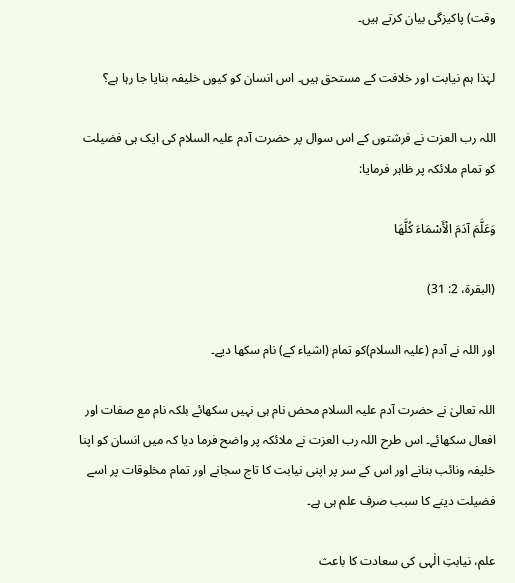وقت) پاکیزگی بیان کرتے ہیں۔

لہٰذا ہم نیابت اور خلافت کے مستحق ہیں۔ اس انسان کو کیوں خلیفہ بنایا جا رہا ہے؟

اللہ رب العزت نے فرشتوں کے اس سوال پر حضرت آدم علیہ السلام کی ایک ہی فضیلت کو تمام ملائکہ پر ظاہر فرمایا:

وَعَلَّمَ آدَمَ الْأَسْمَاءَ كُلَّهَا

(البقرۃ، 2: 31)

اور اللہ نے آدم (علیہ السلام)کو تمام (اشیاء کے) نام سکھا دیے۔

اللہ تعالیٰ نے حضرت آدم علیہ السلام محض نام ہی نہیں سکھائے بلکہ نام مع صفات اور افعال سکھائے۔ اس طرح اللہ رب العزت نے ملائکہ پر واضح فرما دیا کہ میں انسان کو اپنا خلیفہ ونائب بنانے اور اس کے سر پر اپنی نیابت کا تاج سجانے اور تمام مخلوقات پر اسے فضیلت دینے کا سبب صرف علم ہی ہے۔

علم، نیابتِ الٰہی کی سعادت کا باعث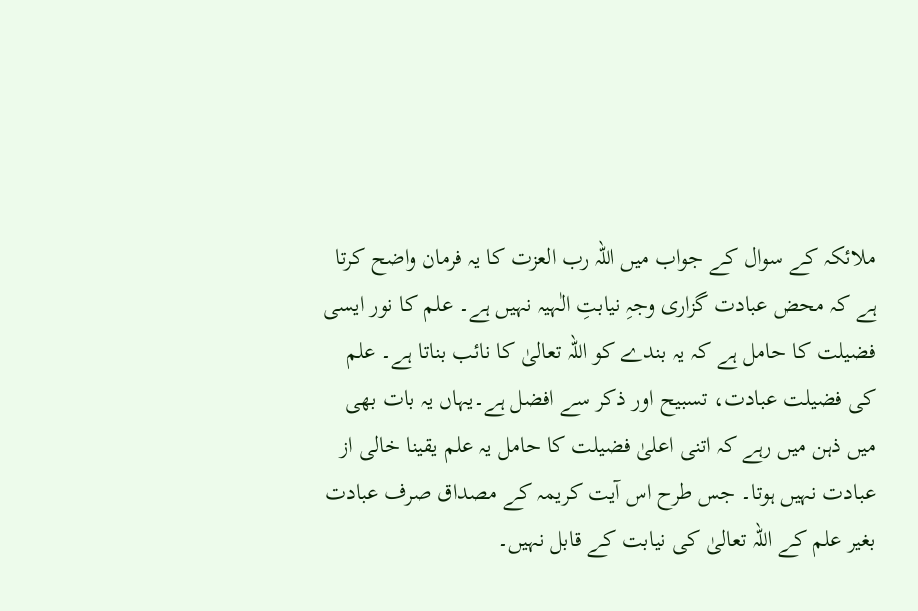ملائکہ کے سوال کے جواب میں اللہ رب العزت کا یہ فرمان واضح کرتا ہے کہ محض عبادت گزاری وجہِ نیابتِ الٰہیہ نہیں ہے۔ علم کا نور ایسی فضیلت کا حامل ہے کہ یہ بندے کو اللہ تعالیٰ کا نائب بناتا ہے۔ علم کی فضیلت عبادت، تسبیح اور ذکر سے افضل ہے۔یہاں یہ بات بھی میں ذہن میں رہے کہ اتنی اعلیٰ فضیلت کا حامل یہ علم یقینا خالی از عبادت نہیں ہوتا۔ جس طرح اس آیت کریمہ کے مصداق صرف عبادت بغیر علم کے اللہ تعالیٰ کی نیابت کے قابل نہیں۔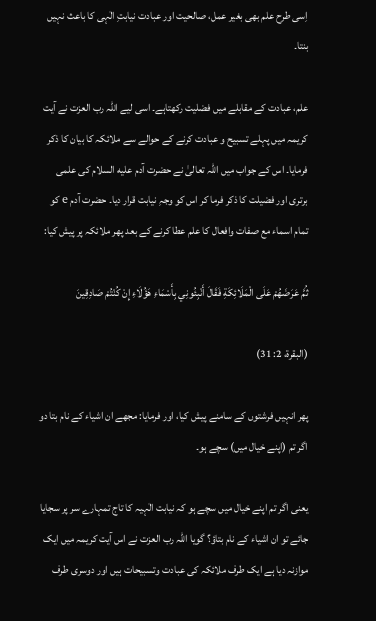اِسی طرح علم بھی بغیر عمل، صالحیت اور عبادت نیابتِ الٰہی کا باعث نہیں بنتا۔

علم، عبادت کے مقابلے میں فضلیت رکھتاہے۔ اسی لیے اللہ رب العزت نے آیت کریمہ میں پہلے تسبیح و عبادت کرنے کے حوالے سے ملائکہ کا بیان کا ذکر فرمایا۔ اس کے جواب میں اللہ تعالیٰ نے حضرت آدم عليه السلام کی علمی برتری اور فضیلت کا ذکر فرما کر اس کو وجہِ نیابت قرار دیا۔ حضرت آدم e کو تمام اسماء مع صفات وافعال کا علم عطا کرنے کے بعد پھر ملائکہ پر پیش کیا:

ثُمَّ عَرَضَهُمْ عَلَى الْمَلَائِكَةِ فَقَالَ أَنْبِئُونِي بِأَسْمَاءِ هَؤُلَاءِ إِنْ كُنْتُمْ صَادِقِينَ

(البقرۃ، 2: 31)

پھر انہیں فرشتوں کے سامنے پیش کیا، اور فرمایا: مجھے ان اشیاء کے نام بتا دو اگر تم (اپنے خیال میں) سچے ہو۔

یعنی اگر تم اپنے خیال میں سچے ہو کہ نیابت الٰہیہ کا تاج تمہارے سر پر سجایا جائے تو ان اشیاء کے نام بتاؤ؟ گویا اللہ رب العزت نے اس آیت کریمہ میں ایک موازنہ دیا ہے ایک طرف ملائکہ کی عبادت وتسبیحات ہیں اور دوسری طرف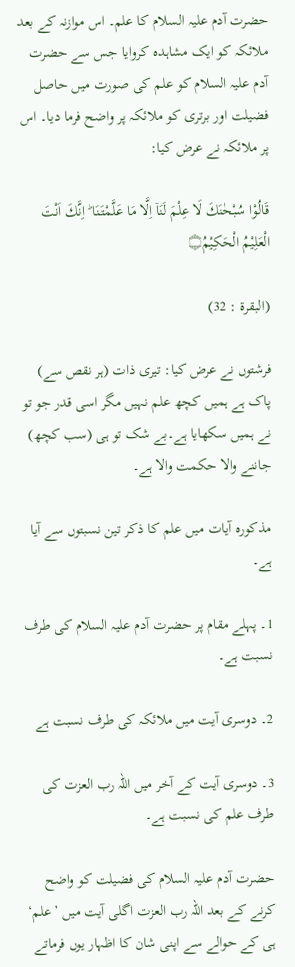حضرت آدم علیہ السلام کا علم۔ اس موازنہ کے بعد ملائکہ کو ایک مشاہدہ کروایا جس سے حضرت آدم علیہ السلام کو علم کی صورت میں حاصل فضیلت اور برتری کو ملائکہ پر واضح فرما دیا۔ اس پر ملائکہ نے عرض کیا:

قَالُوْا سُبْحٰنَكَ لَا عِلْمَ لَنَاۤ اِلَّا مَا عَلَّمْتَنَا ؕ اِنَّكَ اَنْتَ الْعَلِیْمُ الْحَكِیْمُ۝

(البقرة : 32)

فرشتوں نے عرض کیا: تیری ذات (ہر نقص سے) پاک ہے ہمیں کچھ علم نہیں مگر اسی قدر جو تو نے ہمیں سکھایا ہے۔بے شک تو ہی (سب کچھ) جاننے والا حکمت والا ہے۔

مذکورہ آیات میں علم کا ذکر تین نسبتوں سے آیا ہے۔

1۔ پہلے مقام پر حضرت آدم علیہ السلام کی طرف نسبت ہے۔

2۔ دوسری آیت میں ملائکہ کی طرف نسبت ہے

3۔ دوسری آیت کے آخر میں اللہ رب العزت کی طرف علم کی نسبت ہے۔

حضرت آدم علیہ السلام کی فضیلت کو واضح کرنے کے بعد اللہ رب العزت اگلی آیت میں ’علم‘ ہی کے حوالے سے اپنی شان کا اظہار یوں فرماتے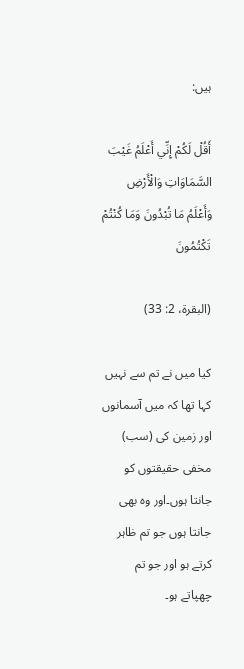ہیں:

أَقُلْ لَكُمْ إِنِّي أَعْلَمُ غَيْبَ السَّمَاوَاتِ وَالْأَرْضِ وَأَعْلَمُ مَا تُبْدُونَ وَمَا كُنْتُمْ تَكْتُمُونَ

(البقرۃ، 2: 33)

کیا میں نے تم سے نہیں کہا تھا کہ میں آسمانوں اور زمین کی (سب) مخفی حقیقتوں کو جانتا ہوں۔اور وہ بھی جانتا ہوں جو تم ظاہر کرتے ہو اور جو تم چھپاتے ہو۔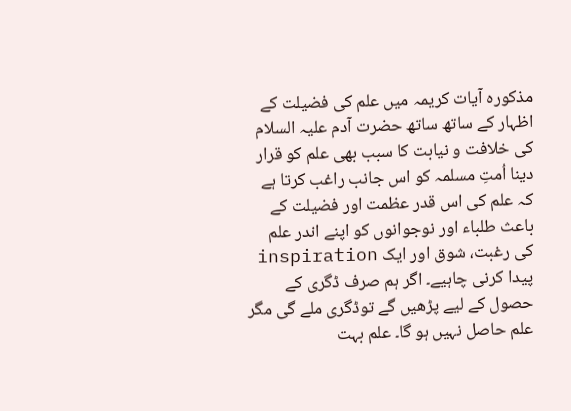مذکورہ آیات کریمہ میں علم کی فضیلت کے اظہار کے ساتھ ساتھ حضرت آدم علیہ السلام کی خلافت و نیابت کا سبب بھی علم کو قرار دینا اُمتِ مسلمہ کو اس جانب راغب کرتا ہے کہ علم کی اس قدر عظمت اور فضیلت کے باعث طلباء اور نوجوانوں کو اپنے اندر علم کی رغبت، شوق اور ایک inspiration پیدا کرنی چاہیے۔ اگر ہم صرف ڈگری کے حصول کے لیے پڑھیں گے توڈگری ملے گی مگر علم حاصل نہیں ہو گا۔ علم بہت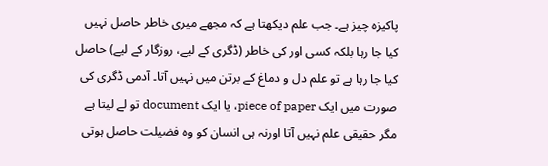پاکیزہ چیز ہے۔ جب علم دیکھتا ہے کہ مجھے میری خاطر حاصل نہیں کیا جا رہا بلکہ کسی اور کی خاطر (ڈگری کے لیے، روزگار کے لیے) حاصل کیا جا رہا ہے تو علم دل و دماغ کے برتن میں نہیں آتا۔ آدمی ڈگری کی صورت میں ایک piece of paper، یا ایک document تو لے لیتا ہے مگر حقیقی علم نہیں آتا اورنہ ہی انسان کو وہ فضیلت حاصل ہوتی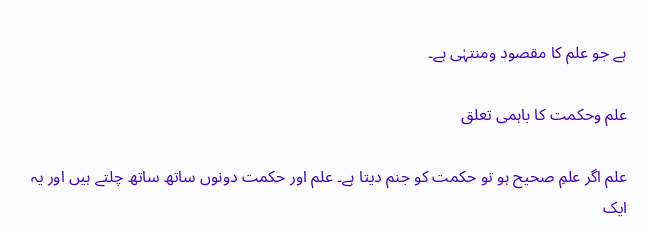ہے جو علم کا مقصود ومنتہٰی ہے۔

علم وحکمت کا باہمی تعلق

علم اگر علمِ صحیح ہو تو حکمت کو جنم دیتا ہے۔ علم اور حکمت دونوں ساتھ ساتھ چلتے ہیں اور یہ ایک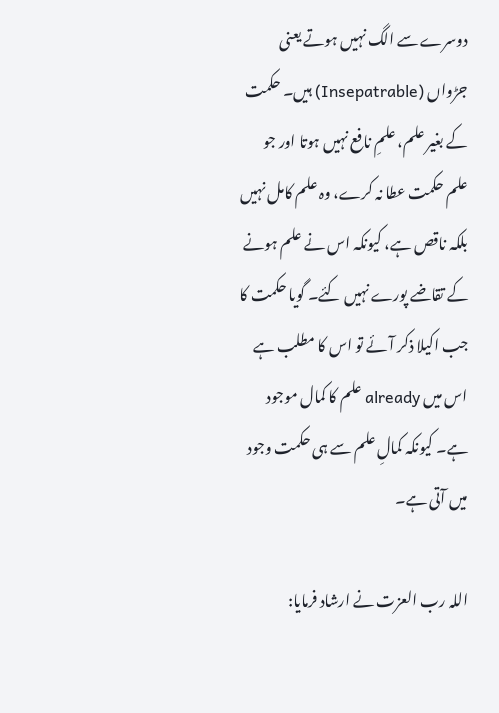دوسرے سے الگ نہیں ہوتے یعنی جڑواں (Insepatrable) ہیں۔ حکمت کے بغیر علم، علمِ نافع نہیں ہوتا اور جو علم حکمت عطا نہ کرے، وہ علم کامل نہیں بلکہ ناقص ہے، کیونکہ اس نے علم ہونے کے تقاضے پورے نہیں کئے۔ گویا حکمت کا جب اکیلا ذکر آئے تو اس کا مطلب ہے اس میں already علم کا کمال موجود ہے۔ کیونکہ کمالِ علم سے ہی حکمت وجود میں آتی ہے۔

اللہ رب العزت نے ارشاد فرمایا: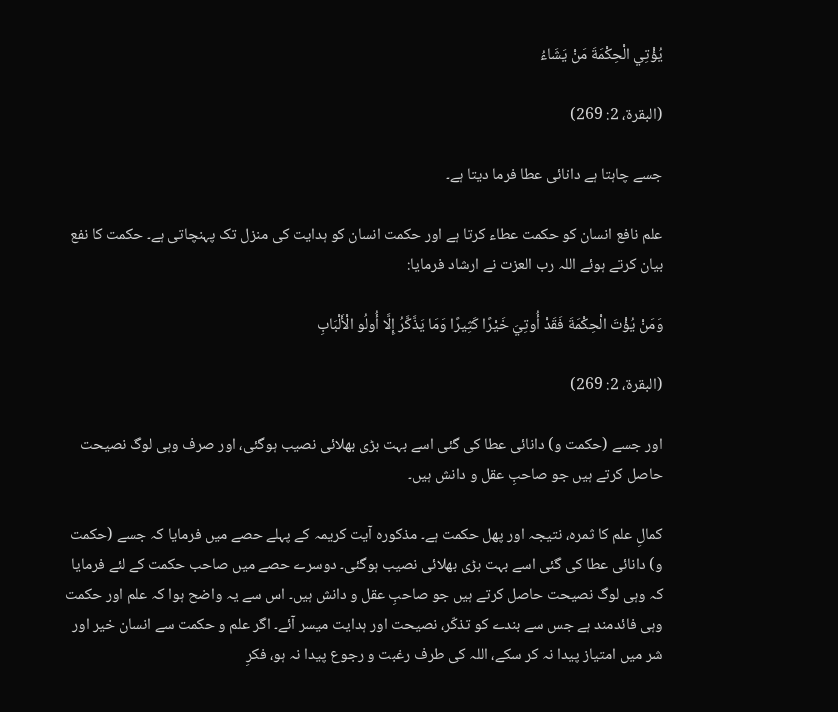يُؤْتِي الْحِكْمَةَ مَنْ يَشَاءُ

(البقرۃ، 2: 269)

جسے چاہتا ہے دانائی عطا فرما دیتا ہے۔

علم نافع انسان کو حکمت عطاء کرتا ہے اور حکمت انسان کو ہدایت کی منزل تک پہنچاتی ہے۔ حکمت کا نفع بیان کرتے ہوئے اللہ رب العزت نے ارشاد فرمایا:

وَمَنْ يُؤْتَ الْحِكْمَةَ فَقَدْ أُوتِيَ خَيْرًا كَثِيرًا وَمَا يَذَّكَّرُ إِلَّا أُولُو الْأَلْبَابِ

(البقرۃ، 2: 269)

اور جسے (حکمت و) دانائی عطا کی گئی اسے بہت بڑی بھلائی نصیب ہوگئی، اور صرف وہی لوگ نصیحت حاصل کرتے ہیں جو صاحبِ عقل و دانش ہیں۔

کمالِ علم کا ثمرہ، نتیجہ اور پھل حکمت ہے۔ مذکورہ آیت کریمہ کے پہلے حصے میں فرمایا کہ جسے (حکمت و) دانائی عطا کی گئی اسے بہت بڑی بھلائی نصیب ہوگئی۔ دوسرے حصے میں صاحب حکمت کے لئے فرمایا کہ وہی لوگ نصیحت حاصل کرتے ہیں جو صاحبِ عقل و دانش ہیں۔ اس سے یہ واضح ہوا کہ علم اور حکمت وہی فائدمند ہے جس سے بندے کو تذکّر، نصیحت اور ہدایت میسر آئے۔ اگر علم و حکمت سے انسان خیر اور شر میں امتیاز پیدا نہ کر سکے، اللہ کی طرف رغبت و رجوع پیدا نہ ہو، فکرِ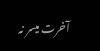آخرت میسر نہ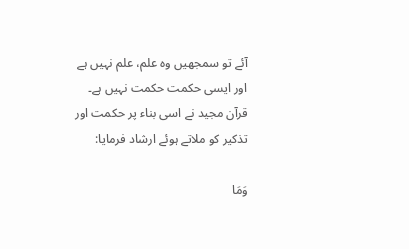آئے تو سمجھیں وہ علم، علم نہیں ہے اور ایسی حکمت حکمت نہیں ہے۔ قرآن مجید نے اسی بناء پر حکمت اور تذکیر کو ملاتے ہوئے ارشاد فرمایا:

وَمَا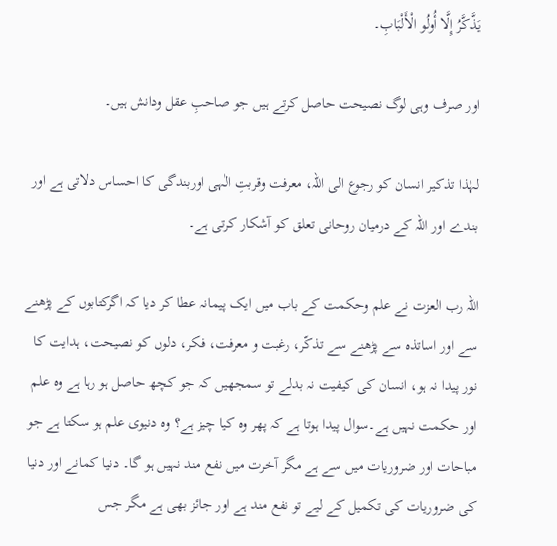يَذَّكَّرُ إِلَّا أُولُو الْأَلْبَابِ۔

اور صرف وہی لوگ نصیحت حاصل کرتے ہیں جو صاحبِ عقل ودانش ہیں۔

لہٰذا تذکیر انسان کو رجوع الی اللہ، معرفت وقربتِ الٰہی اوربندگی کا احساس دلاتی ہے اور بندے اور اللہ کے درمیان روحانی تعلق کو آشکار کرتی ہے۔

اللہ رب العزت نے علم وحکمت کے باب میں ایک پیمانہ عطا کر دیا کہ اگرکتابوں کے پڑھنے سے اور اساتذہ سے پڑھنے سے تذکّر، رغبت و معرفت، فکر، دلوں کو نصیحت، ہدایت کا نور پیدا نہ ہو، انسان کی کیفیت نہ بدلے تو سمجھیں کہ جو کچھ حاصل ہو رہا ہے وہ علم اور حکمت نہیں ہے۔سوال پیدا ہوتا ہے کہ پھر وہ کیا چیز ہے؟ وہ دنیوی علم ہو سکتا ہے جو مباحات اور ضروریات میں سے ہے مگر آخرت میں نفع مند نہیں ہو گا۔ دنیا کمانے اور دنیا کی ضروریات کی تکمیل کے لیے تو نفع مند ہے اور جائز بھی ہے مگر جس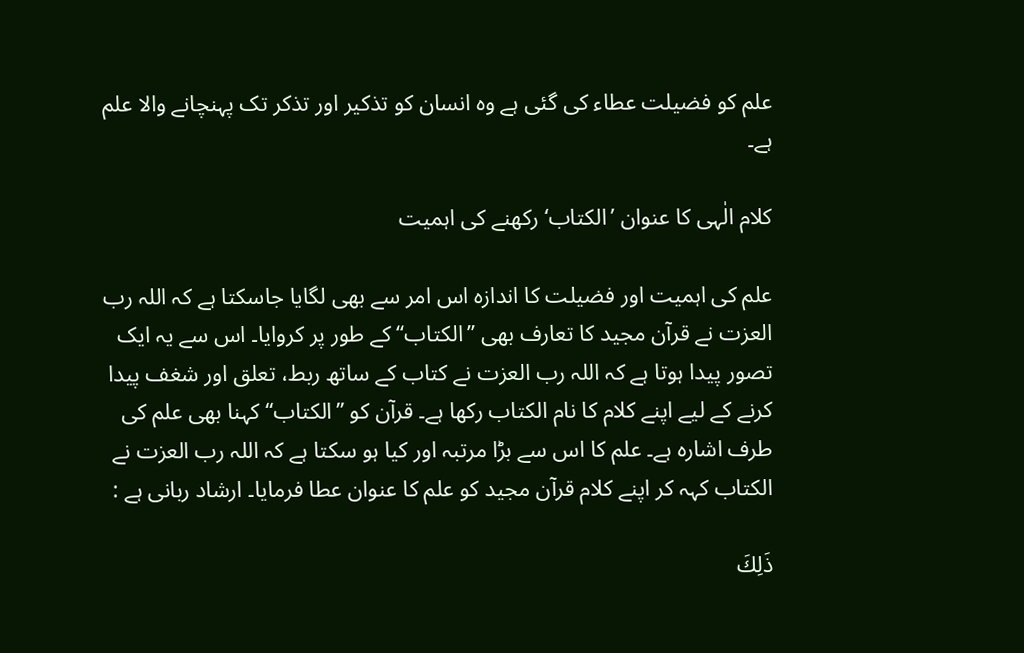علم کو فضیلت عطاء کی گئی ہے وہ انسان کو تذکیر اور تذکر تک پہنچانے والا علم ہے۔

کلام الٰہی کا عنوان ’الکتاب‘ رکھنے کی اہمیت

علم کی اہمیت اور فضیلت کا اندازہ اس امر سے بھی لگایا جاسکتا ہے کہ اللہ رب العزت نے قرآن مجید کا تعارف بھی ’’الکتاب‘‘ کے طور پر کروایا۔ اس سے یہ ایک تصور پیدا ہوتا ہے کہ اللہ رب العزت نے کتاب کے ساتھ ربط، تعلق اور شغف پیدا کرنے کے لیے اپنے کلام کا نام الکتاب رکھا ہے۔ قرآن کو ’’الکتاب‘‘ کہنا بھی علم کی طرف اشارہ ہے۔ علم کا اس سے بڑا مرتبہ اور کیا ہو سکتا ہے کہ اللہ رب العزت نے الکتاب کہہ کر اپنے کلام قرآن مجید کو علم کا عنوان عطا فرمایا۔ ارشاد ربانی ہے :

ذَلِكَ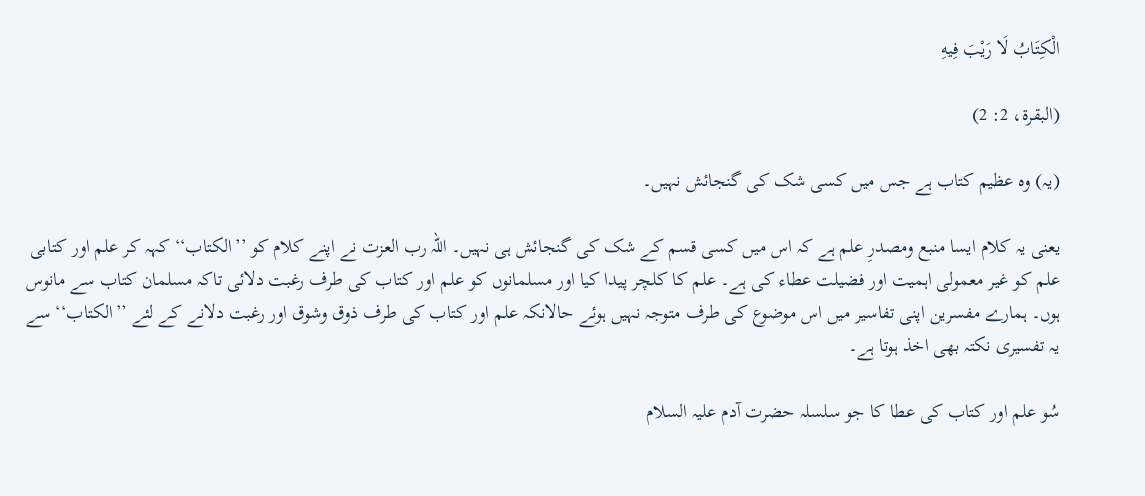الْكِتَابُ لَا رَيْبَ فِيهِ

(البقرۃ، 2: 2)

(یہ) وہ عظیم کتاب ہے جس میں کسی شک کی گنجائش نہیں۔

یعنی یہ کلام ایسا منبع ومصدرِ علم ہے کہ اس میں کسی قسم کے شک کی گنجائش ہی نہیں۔ اللہ رب العزت نے اپنے کلام کو ’’الکتاب‘‘ کہہ کر علم اور کتابی علم کو غیر معمولی اہمیت اور فضیلت عطاء کی ہے۔ علم کا کلچر پیدا کیا اور مسلمانوں کو علم اور کتاب کی طرف رغبت دلائی تاکہ مسلمان کتاب سے مانوس ہوں۔ ہمارے مفسرین اپنی تفاسیر میں اس موضوع کی طرف متوجہ نہیں ہوئے حالانکہ علم اور کتاب کی طرف ذوق وشوق اور رغبت دلانے کے لئے ’’الکتاب‘‘ سے یہ تفسیری نکتہ بھی اخذ ہوتا ہے۔

سُو علم اور کتاب کی عطا کا جو سلسلہ حضرت آدم علیہ السلام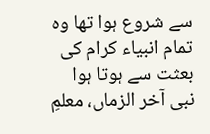سے شروع ہوا تھا وہ تمام انبیاء کرام کی بعثت سے ہوتا ہوا نبی آخر الزماں، معلمِ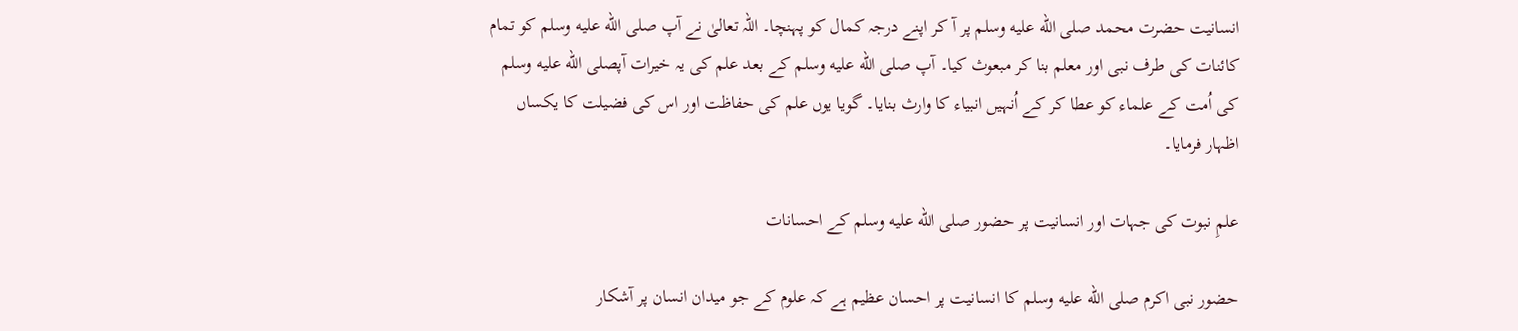انسانیت حضرت محمد صلى الله عليه وسلم پر آ کر اپنے درجہ کمال کو پہنچا۔ اللہ تعالیٰ نے آپ صلى الله عليه وسلم کو تمام کائنات کی طرف نبی اور معلم بنا کر مبعوث کیا۔ آپ صلى الله عليه وسلم کے بعد علم کی یہ خیرات آپصلى الله عليه وسلم کی اُمت کے علماء کو عطا کر کے اُنہیں انبیاء کا وارث بنایا۔ گویا یوں علم کی حفاظت اور اس کی فضیلت کا یکساں اظہار فرمایا۔

علمِ نبوت کی جہات اور انسانیت پر حضور صلى الله عليه وسلم کے احسانات

حضور نبی اکرم صلى الله عليه وسلم کا انسانیت پر احسان عظیم ہے کہ علوم کے جو میدان انسان پر آشکار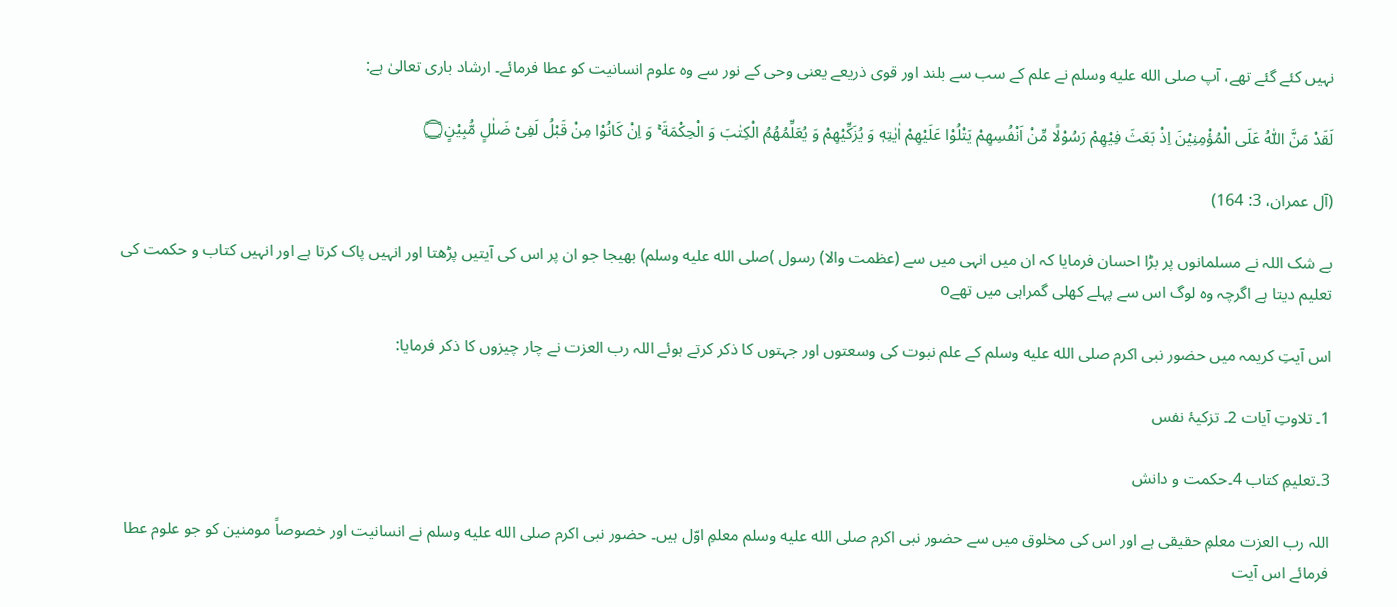نہیں کئے گئے تھے، آپ صلى الله عليه وسلم نے علم کے سب سے بلند اور قوی ذریعے یعنی وحی کے نور سے وہ علوم انسانیت کو عطا فرمائے۔ ارشاد باری تعالیٰ ہے:

لَقَدْ مَنَّ اللّٰهُ عَلَی الْمُؤْمِنِیْنَ اِذْ بَعَثَ فِیْهِمْ رَسُوْلًا مِّنْ اَنْفُسِهِمْ یَتْلُوْا عَلَیْهِمْ اٰیٰتِهٖ وَ یُزَكِّیْهِمْ وَ یُعَلِّمُهُمُ الْكِتٰبَ وَ الْحِكْمَةَ ۚ وَ اِنْ كَانُوْا مِنْ قَبْلُ لَفِیْ ضَلٰلٍ مُّبِیْنٍ۝

(آل عمران، 3: 164)

بے شک اللہ نے مسلمانوں پر بڑا احسان فرمایا کہ ان میں انہی میں سے (عظمت والا) رسول )صلى الله عليه وسلم) بھیجا جو ان پر اس کی آیتیں پڑھتا اور انہیں پاک کرتا ہے اور انہیں کتاب و حکمت کی تعلیم دیتا ہے اگرچہ وہ لوگ اس سے پہلے کھلی گمراہی میں تھےo

اس آیتِ کریمہ میں حضور نبی اکرم صلى الله عليه وسلم کے علم نبوت کی وسعتوں اور جہتوں کا ذکر کرتے ہوئے اللہ رب العزت نے چار چیزوں کا ذکر فرمایا:

1۔ تلاوتِ آیات 2۔ تزکیۂ نفس

3۔تعلیمِ کتاب 4۔حکمت و دانش

اللہ رب العزت معلمِ حقیقی ہے اور اس کی مخلوق میں سے حضور نبی اکرم صلى الله عليه وسلم معلمِ اوّل ہیں۔ حضور نبی اکرم صلى الله عليه وسلم نے انسانیت اور خصوصاً مومنین کو جو علوم عطا فرمائے اس آیت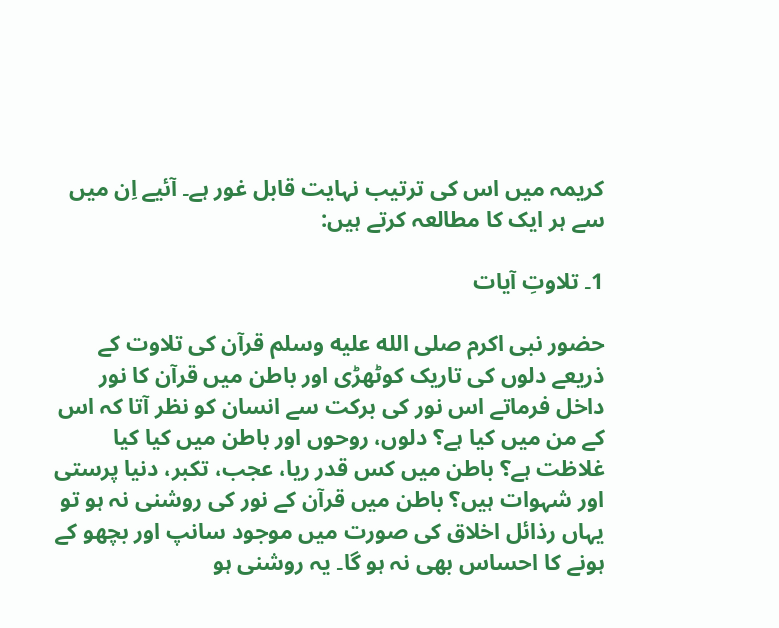کریمہ میں اس کی ترتیب نہایت قابل غور ہے۔ آئیے اِن میں سے ہر ایک کا مطالعہ کرتے ہیں:

1۔ تلاوتِ آیات

حضور نبی اکرم صلى الله عليه وسلم قرآن کی تلاوت کے ذریعے دلوں کی تاریک کوٹھڑی اور باطن میں قرآن کا نور داخل فرماتے اس نور کی برکت سے انسان کو نظر آتا کہ اس کے من میں کیا ہے؟ دلوں، روحوں اور باطن میں کیا کیا غلاظت ہے؟ باطن میں کس قدر ریا، عجب، تکبر، دنیا پرستی اور شہوات ہیں؟ باطن میں قرآن کے نور کی روشنی نہ ہو تو یہاں رذائل اخلاق کی صورت میں موجود سانپ اور بچھو کے ہونے کا احساس بھی نہ ہو گا۔ یہ روشنی ہو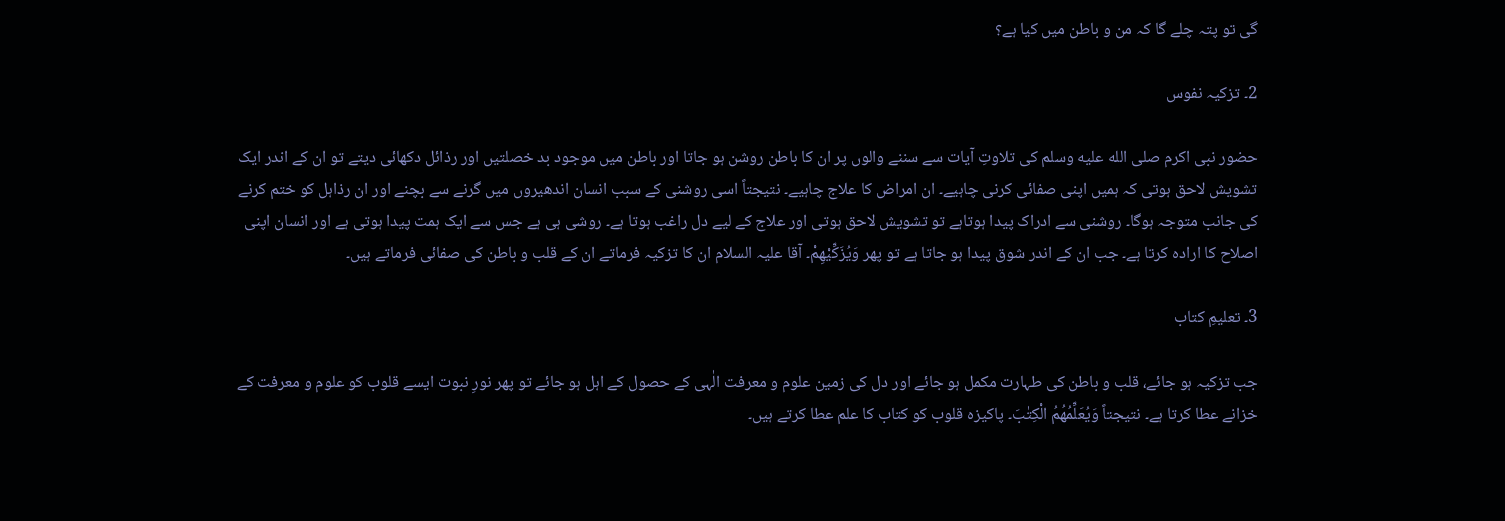گی تو پتہ چلے گا کہ من و باطن میں کیا ہے؟

2۔ تزکیہ نفوس

حضور نبی اکرم صلى الله عليه وسلم کی تلاوتِ آیات سے سننے والوں پر ان کا باطن روشن ہو جاتا اور باطن میں موجود بد خصلتیں اور رذائل دکھائی دیتے تو ان کے اندر ایک تشویش لاحق ہوتی کہ ہمیں اپنی صفائی کرنی چاہیے۔ ان امراض کا علاج چاہیے۔ نتیجتاً اسی روشنی کے سبب انسان اندھیروں میں گرنے سے بچنے اور ان رذاہل کو ختم کرنے کی جانب متوجہ ہوگا۔ روشنی سے ادراک پیدا ہوتاہے تو تشویش لاحق ہوتی اور علاج کے لیے دل راغب ہوتا ہے۔ روشی ہی ہے جس سے ایک ہمت پیدا ہوتی ہے اور انسان اپنی اصلاح کا ارادہ کرتا ہے۔ جب ان کے اندر شوق پیدا ہو جاتا ہے تو پھر وَیُزَکِّیْھِمْ۔ آقا علیہ السلام ان کا تزکیہ فرماتے ان کے قلب و باطن کی صفائی فرماتے ہیں۔

3۔ تعلیمِ کتاب

جب تزکیہ ہو جائے، قلب و باطن کی طہارت مکمل ہو جائے اور دل کی زمین علوم و معرفت الٰہی کے حصول کے اہل ہو جائے تو پھر نورِ نبوت ایسے قلوب کو علوم و معرفت کے خزانے عطا کرتا ہے۔ نتیجتاً وَیُعَلِّمُهُمُ الْکِتٰبَ۔ پاکیزہ قلوب کو کتاب کا علم عطا کرتے ہیں۔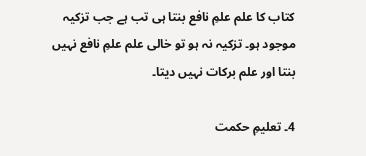کتاب کا علم علمِ نافع بنتا ہی تب ہے جب تزکیہ موجود ہو۔ تزکیہ نہ ہو تو خالی علم علمِ نافع نہیں بنتا اور علم برکات نہیں دیتا۔

4۔ تعلیمِ حکمت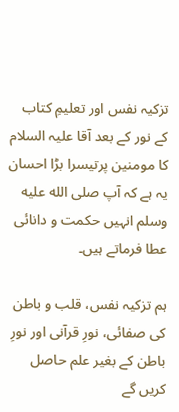تزکیہ نفس اور تعلیمِ کتاب کے نور کے بعد آقا علیہ السلام کا مومنین پرتیسرا بڑا احسان یہ ہے کہ آپ صلى الله عليه وسلم انہیں حکمت و دانائی عطا فرماتے ہیں۔

ہم تزکیہ نفس، قلب و باطن کی صفائی، نورِ قرآنی اور نورِ باطن کے بغیر علم حاصل کریں گے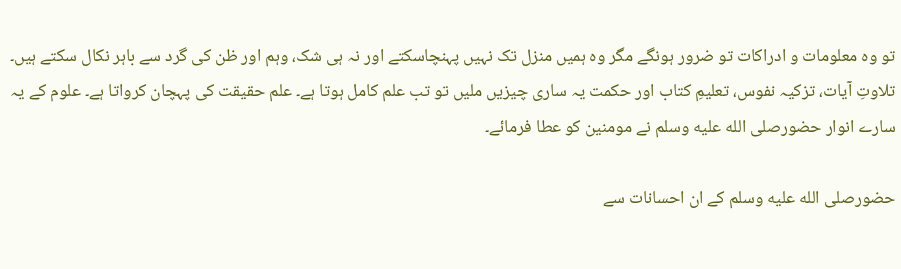تو وہ معلومات و ادراکات تو ضرور ہونگے مگر وہ ہمیں منزل تک نہیں پہنچاسکتے اور نہ ہی شک، وہم اور ظن کی گرد سے باہر نکال سکتے ہیں۔ تلاوتِ آیات، تزکیہ نفوس، تعلیمِ کتاب اور حکمت یہ ساری چیزیں ملیں تو تب علم کامل ہوتا ہے۔ علم حقیقت کی پہچان کرواتا ہے۔ علوم کے یہ سارے انوار حضورصلى الله عليه وسلم نے مومنین کو عطا فرمائے۔

حضورصلى الله عليه وسلم کے ان احسانات سے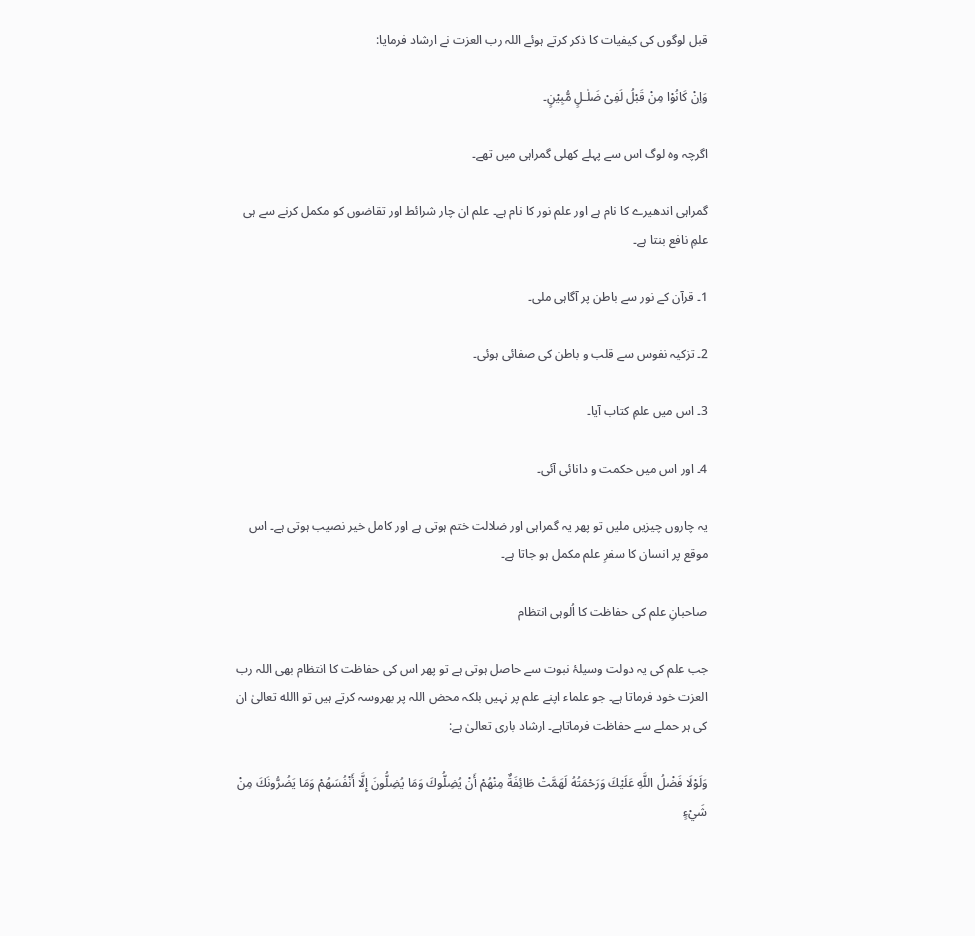قبل لوگوں کی کیفیات کا ذکر کرتے ہوئے اللہ رب العزت نے ارشاد فرمایا:

وَاِنْ کَانُوْا مِنْ قَبْلُ لَفِیْ ضَلٰـلٍ مُّبِیْنٍ۔

اگرچہ وہ لوگ اس سے پہلے کھلی گمراہی میں تھے۔

گمراہی اندھیرے کا نام ہے اور علم نور کا نام ہے۔ علم ان چار شرائط اور تقاضوں کو مکمل کرنے سے ہی علمِ نافع بنتا ہے۔

1۔ قرآن کے نور سے باطن پر آگاہی ملی۔

2۔ تزکیہ نفوس سے قلب و باطن کی صفائی ہوئی۔

3۔ اس میں علمِ کتاب آیا۔

4۔ اور اس میں حکمت و دانائی آئی۔

یہ چاروں چیزیں ملیں تو پھر یہ گمراہی اور ضلالت ختم ہوتی ہے اور کامل خیر نصیب ہوتی ہے۔ اس موقع پر انسان کا سفرِ علم مکمل ہو جاتا ہے۔

صاحبانِ علم کی حفاظت کا اُلوہی انتظام

جب علم کی یہ دولت وسیلۂ نبوت سے حاصل ہوتی ہے تو پھر اس کی حفاظت کا انتظام بھی اللہ رب العزت خود فرماتا ہے۔ جو علماء اپنے علم پر نہیں بلکہ محض اللہ پر بھروسہ کرتے ہیں تو االله تعالیٰ ان کی ہر حملے سے حفاظت فرماتاہے۔ ارشاد باری تعالیٰ ہے:

وَلَوْلَا فَضْلُ اللَّهِ عَلَيْكَ وَرَحْمَتُهُ لَهَمَّتْ طَائِفَةٌ مِنْهُمْ أَنْ يُضِلُّوكَ وَمَا يُضِلُّونَ إِلَّا أَنْفُسَهُمْ وَمَا يَضُرُّونَكَ مِنْ شَيْءٍ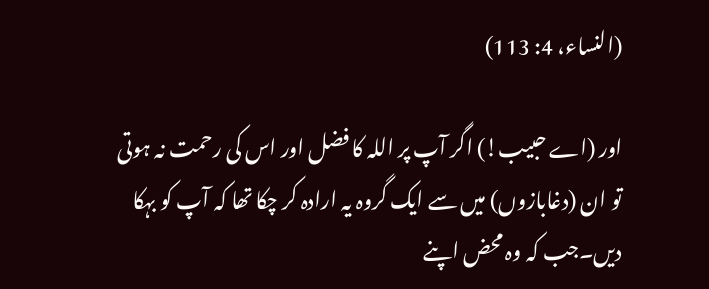(النساء، 4: 113)

اور (اے حبیب!) اگر آپ پر اللہ کا فضل اور اس کی رحمت نہ ہوتی تو ان (دغابازوں) میں سے ایک گروہ یہ ارادہ کر چکا تھا کہ آپ کو بہکا دیں۔جب کہ وہ محض اپنے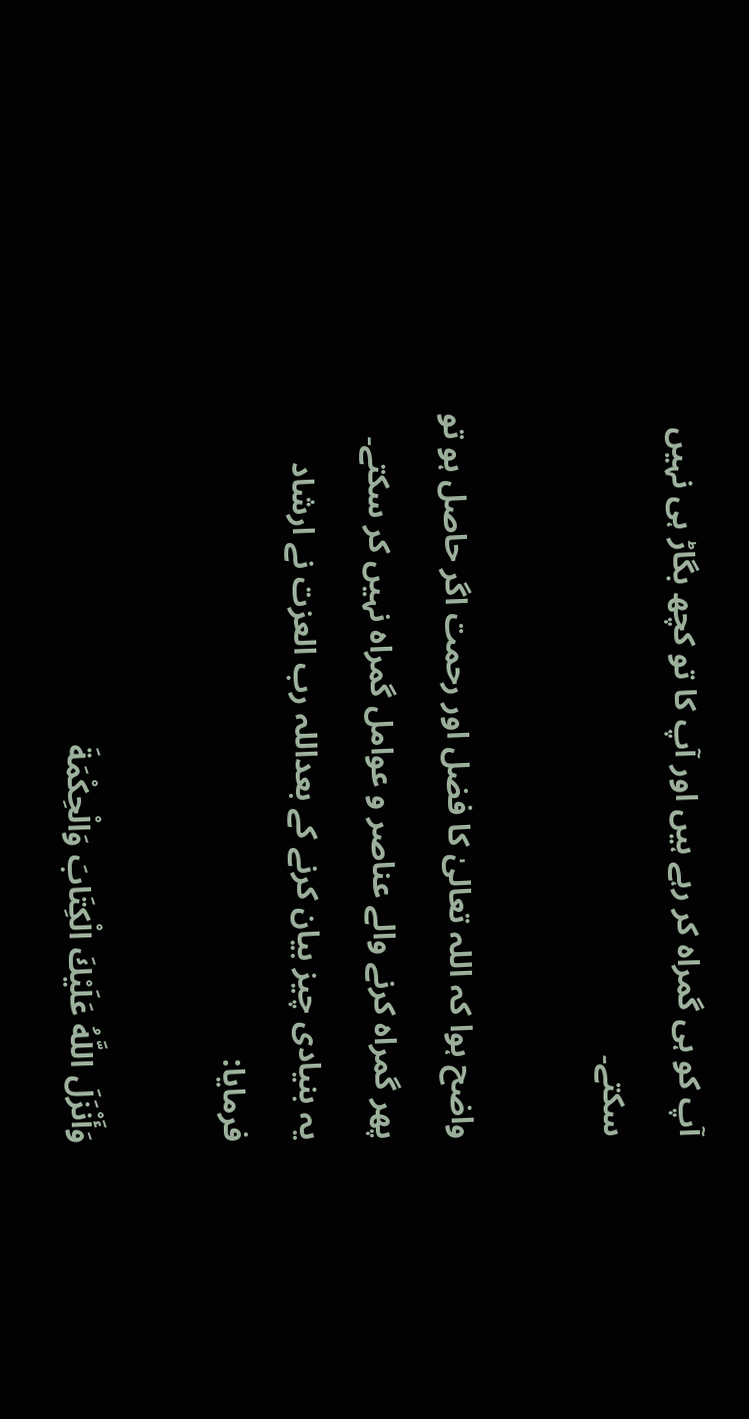آپ کو ہی گمراہ کر رہے ہیں اور آپ کا تو کچھ بگاڑ ہی نہیں سکتے۔

واضح ہوا کہ اللہ تعالیٰ کا فضل اور رحمت اگر حاصل ہو تو پھر گمراہ کرنے والے عناصر و عوامل گمراہ نہیں کر سکتے۔ یہ بنیادی چیز بیان کرنے کے بعداللہ رب العزت نے ارشاد فرمایا:

وَأَنْزَلَ اللَّهُ عَلَيْكَ الْكِتَابَ وَالْحِكْمَةَ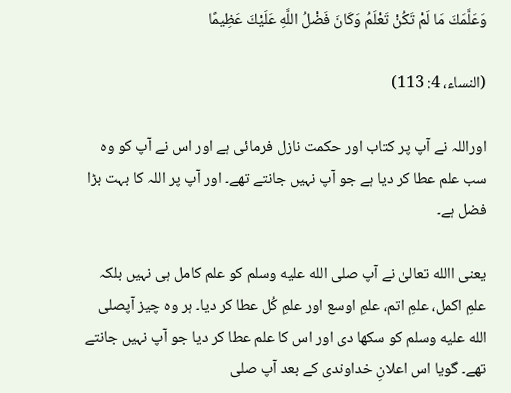وَعَلَّمَكَ مَا لَمْ تَكُنْ تَعْلَمُ وَكَانَ فَضْلُ اللَّهِ عَلَيْكَ عَظِيمًا

(النساء، 4: 113)

اوراللہ نے آپ پر کتاب اور حکمت نازل فرمائی ہے اور اس نے آپ کو وہ سب علم عطا کر دیا ہے جو آپ نہیں جانتے تھے۔ اور آپ پر اللہ کا بہت بڑا فضل ہے۔

یعنی االله تعالیٰ نے آپ صلى الله عليه وسلم کو علم کامل ہی نہیں بلکہ علمِ اکمل، علمِ اتم، علمِ اوسع اور علمِ کُل عطا کر دیا۔ ہر وہ چیز آپصلى الله عليه وسلم کو سکھا دی اور اس کا علم عطا کر دیا جو آپ نہیں جانتے تھے۔ گویا اس اعلانِ خداوندی کے بعد آپ صلى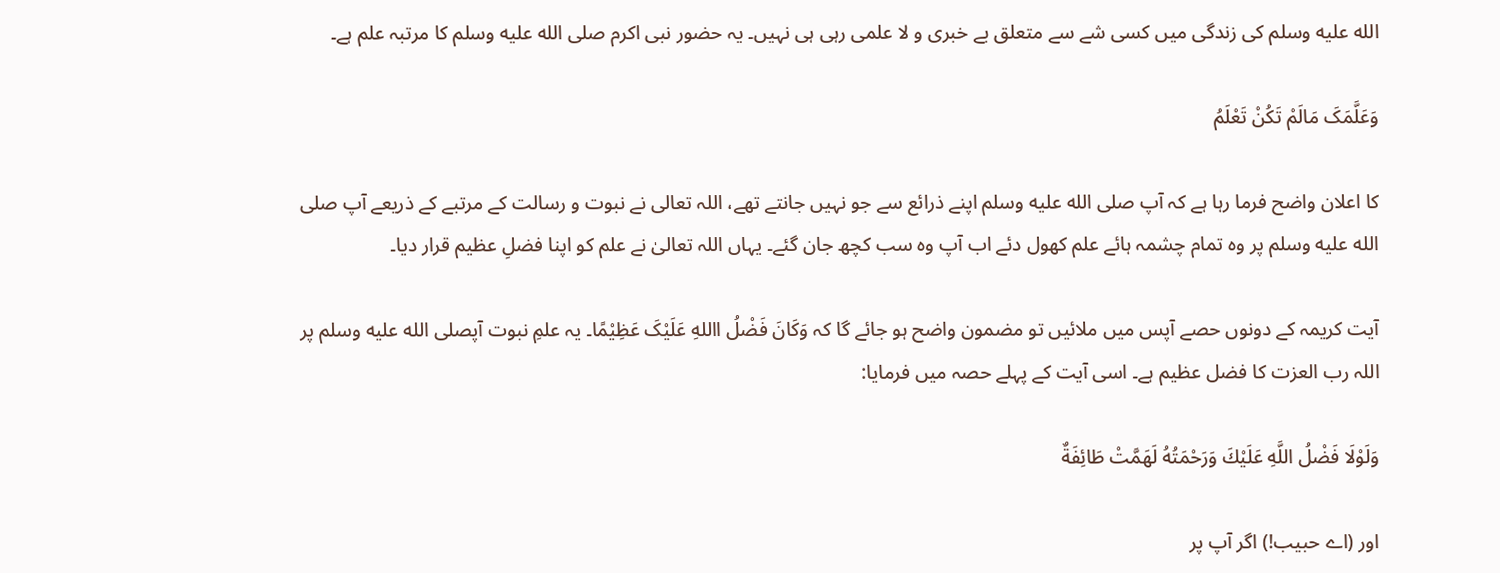الله عليه وسلم کی زندگی میں کسی شے سے متعلق بے خبری و لا علمی رہی ہی نہیں۔ یہ حضور نبی اکرم صلى الله عليه وسلم کا مرتبہ علم ہے۔

وَعَلَّمَکَ مَالَمْ تَکُنْ تَعْلَمُ

کا اعلان واضح فرما رہا ہے کہ آپ صلى الله عليه وسلم اپنے ذرائع سے جو نہیں جانتے تھے، اللہ تعالی نے نبوت و رسالت کے مرتبے کے ذریعے آپ صلى الله عليه وسلم پر وہ تمام چشمہ ہائے علم کھول دئے اب آپ وہ سب کچھ جان گئے۔ یہاں اللہ تعالیٰ نے علم کو اپنا فضلِ عظیم قرار دیا۔

آیت کریمہ کے دونوں حصے آپس میں ملائیں تو مضمون واضح ہو جائے گا کہ وَکَانَ فَضْلُ االلهِ عَلَیْکَ عَظِیْمًا۔ یہ علمِ نبوت آپصلى الله عليه وسلم پر اللہ رب العزت کا فضل عظیم ہے۔ اسی آیت کے پہلے حصہ میں فرمایا:

وَلَوْلَا فَضْلُ اللَّهِ عَلَيْكَ وَرَحْمَتُهُ لَهَمَّتْ طَائِفَةٌ

اور (اے حبیب!) اگر آپ پر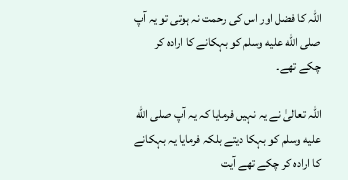اللہ کا فضل اور اس کی رحمت نہ ہوتی تو یہ آپ صلى الله عليه وسلم کو بہکانے کا ارادہ کر چکے تھے۔

اللہ تعالیٰ نے یہ نہیں فرمایا کہ یہ آپ صلى الله عليه وسلم کو بہکا دیتے بلکہ فرمایا یہ بہکانے کا ارادہ کر چکے تھے آیت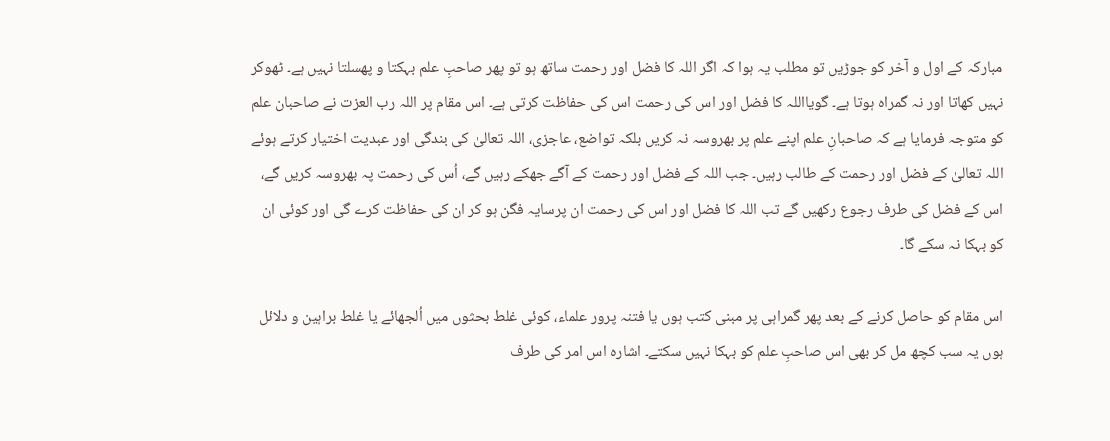مبارکہ کے اول و آخر کو جوڑیں تو مطلب یہ ہوا کہ اگر اللہ کا فضل اور رحمت ساتھ ہو تو پھر صاحبِ علم بہکتا و پھسلتا نہیں ہے۔ ٹھوکر نہیں کھاتا اور نہ گمراہ ہوتا ہے۔ گویااللہ کا فضل اور اس کی رحمت اس کی حفاظت کرتی ہے۔ اس مقام پر اللہ رب العزت نے صاحبان علم کو متوجہ فرمایا ہے کہ صاحبانِ علم اپنے علم پر بھروسہ نہ کریں بلکہ تواضع، عاجزی، اللہ تعالیٰ کی بندگی اور عبدیت اختیار کرتے ہوئے اللہ تعالیٰ کے فضل اور رحمت کے طالب رہیں۔ جب اللہ کے فضل اور رحمت کے آگے جھکے رہیں گے، اُس کی رحمت پہ بھروسہ کریں گے، اس کے فضل کی طرف رجوع رکھیں گے تب اللہ کا فضل اور اس کی رحمت ان پرسایہ فگن ہو کر ان کی حفاظت کرے گی اور کوئی ان کو بہکا نہ سکے گا۔

اس مقام کو حاصل کرنے کے بعد پھر گمراہی پر مبنی کتب ہوں یا فتنہ پرور علماء، کوئی غلط بحثوں میں اُلجھائے یا غلط براہین و دلائل ہوں یہ سب کچھ مل کر بھی اس صاحبِ علم کو بہکا نہیں سکتے۔ اشارہ اس امر کی طرف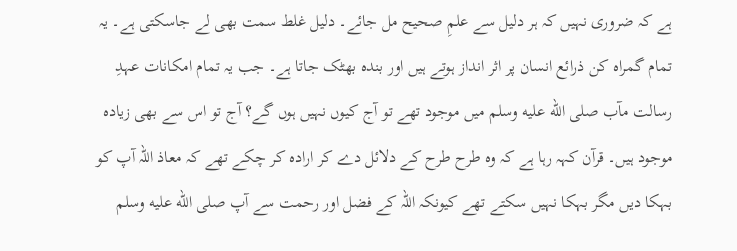ہے کہ ضروری نہیں کہ ہر دلیل سے علمِ صحیح مل جائے۔ دلیل غلط سمت بھی لے جاسکتی ہے۔ یہ تمام گمراہ کن ذرائع انسان پر اثر انداز ہوتے ہیں اور بندہ بھٹک جاتا ہے۔ جب یہ تمام امکانات عہدِ رسالت مآب صلى الله عليه وسلم میں موجود تھے تو آج کیوں نہیں ہوں گے؟ آج تو اس سے بھی زیادہ موجود ہیں۔ قرآن کہہ رہا ہے کہ وہ طرح طرح کے دلائل دے کر ارادہ کر چکے تھے کہ معاذ اللہ آپ کو بہکا دیں مگر بہکا نہیں سکتے تھے کیونکہ اللہ کے فضل اور رحمت سے آپ صلى الله عليه وسلم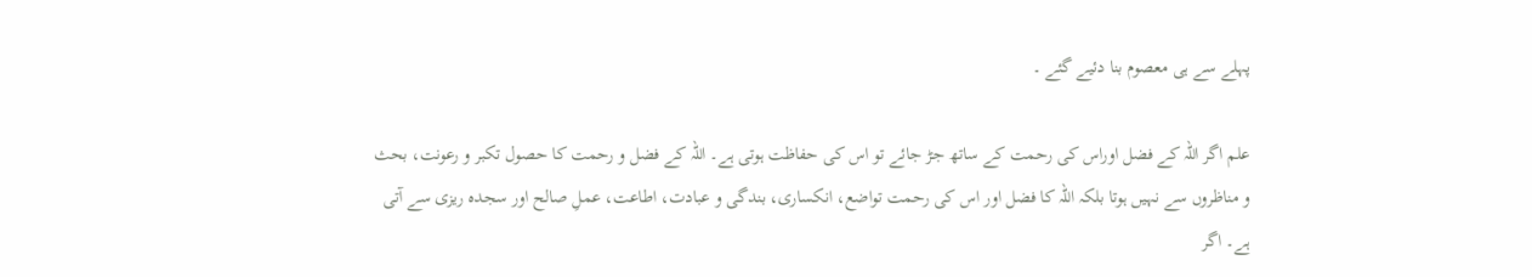پہلے سے ہی معصوم بنا دئیے گئے ۔

علم اگر اللہ کے فضل اوراس کی رحمت کے ساتھ جڑ جائے تو اس کی حفاظت ہوتی ہے۔ اللہ کے فضل و رحمت کا حصول تکبر و رعونت، بحث و مناظروں سے نہیں ہوتا بلکہ اللہ کا فضل اور اس کی رحمت تواضع، انکساری، بندگی و عبادت، اطاعت، عملِ صالح اور سجدہ ریزی سے آتی ہے۔ اگر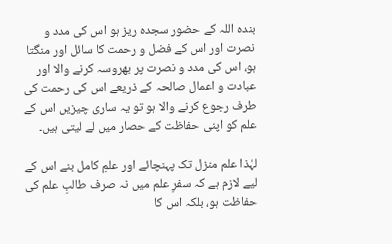بندہ اللہ کے حضور سجدہ ریز ہو اس کی مدد و نصرت اور اس کے فضل و رحمت کا سائل اور منگتا ہو، اس کی مدد و نصرت پر بھروسہ کرنے والا اور عبادت و اعمال صالحہ کے ذریعے اس کی رحمت کی طرف رجوع کرنے والا ہو تو یہ ساری چیزیں اس کے علم کو اپنی حفاظت کے حصار میں لے لیتی ہیں۔

لہٰذا علم منزل تک پہنچائے اور علمِ کامل بنے اس کے لیے لازم ہے کہ سفرِ علم میں نہ صرف طالبِ علم کی حفاظت ہو، بلکہ اس کا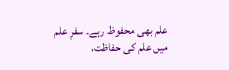علم بھی محفوظ رہے۔ سفرِ علم میں علم کی حفاظت،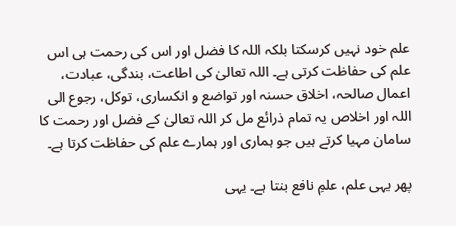علم خود نہیں کرسکتا بلکہ اللہ کا فضل اور اس کی رحمت ہی اس علم کی حفاظت کرتی ہے۔ اللہ تعالیٰ کی اطاعت، بندگی، عبادت، اعمال صالحہ، اخلاق حسنہ اور تواضع و انکساری، توکل، رجوع الی اللہ اور اخلاص یہ تمام ذرائع مل کر اللہ تعالیٰ کے فضل اور رحمت کا سامان مہیا کرتے ہیں جو ہماری اور ہمارے علم کی حفاظت کرتا ہے۔

پھر یہی علم، علمِ نافع بنتا ہے۔ یہی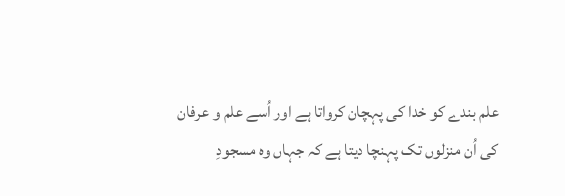علم بندے کو خدا کی پہچان کرواتا ہے اور اُسے علم و عرفان کی اُن منزلوں تک پہنچا دیتا ہے کہ جہاں وہ مسجودِ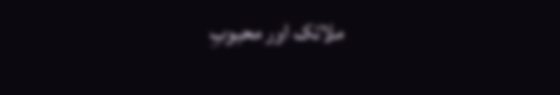ملائک اور محبوبِ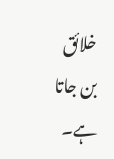خلائق بن جاتا ہے۔